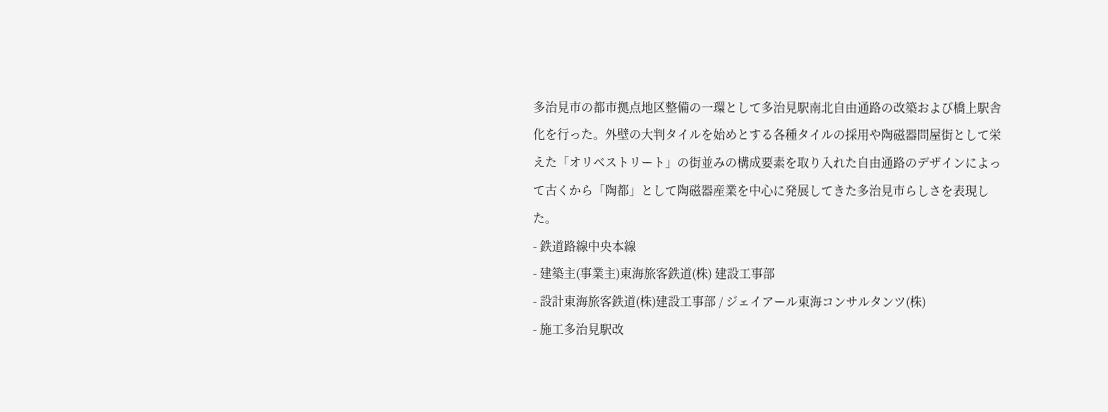多治見市の都市拠点地区整備の一環として多治見駅南北自由通路の改築および橋上駅舎化を行った。外壁の大判タイルを始めとする各種タイルの採用や陶磁器問屋街として栄えた「オリベストリート」の街並みの構成要素を取り入れた自由通路のデザインによって古くから「陶都」として陶磁器産業を中心に発展してきた多治見市らしさを表現した。
- 鉄道路線中央本線
- 建築主(事業主)東海旅客鉄道(株) 建設工事部
- 設計東海旅客鉄道(株)建設工事部 / ジェイアール東海コンサルタンツ(株)
- 施工多治見駅改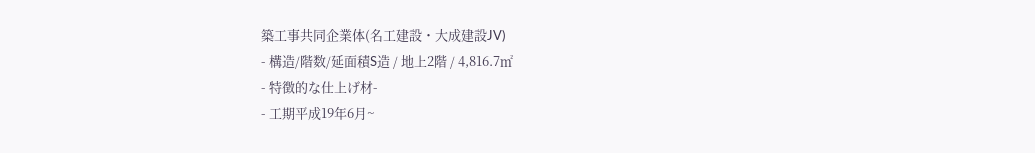築工事共同企業体(名工建設・大成建設JV)
- 構造/階数/延面積S造 / 地上2階 / 4,816.7㎡
- 特徴的な仕上げ材-
- 工期平成19年6月~